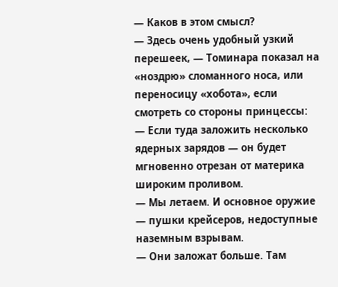— Каков в этом смысл?
— Здесь очень удобный узкий перешеек, — Томинара показал на «ноздрю» сломанного носа, или переносицу «хобота», если смотреть со стороны принцессы: — Если туда заложить несколько ядерных зарядов — он будет мгновенно отрезан от материка широким проливом.
— Мы летаем. И основное оружие — пушки крейсеров, недоступные наземным взрывам.
— Они заложат больше. Там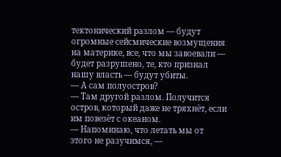тектонический разлом — будут огромные сейсмические возмущения на материке, все, что мы завоевали — будет разрушено, те, кто признал нашу власть — будут убиты.
— А сам полуостров?
— Там другой разлом. Получится остров, который даже не тряхнёт, если им повезёт с океаном.
— Напоминаю, что летать мы от этого не разучимся, —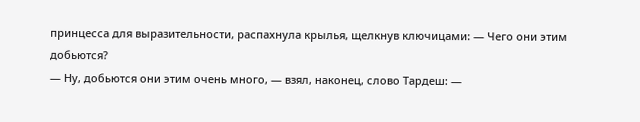принцесса для выразительности, распахнула крылья, щелкнув ключицами: — Чего они этим добьются?
— Ну, добьются они этим очень много, — взял, наконец, слово Тардеш: —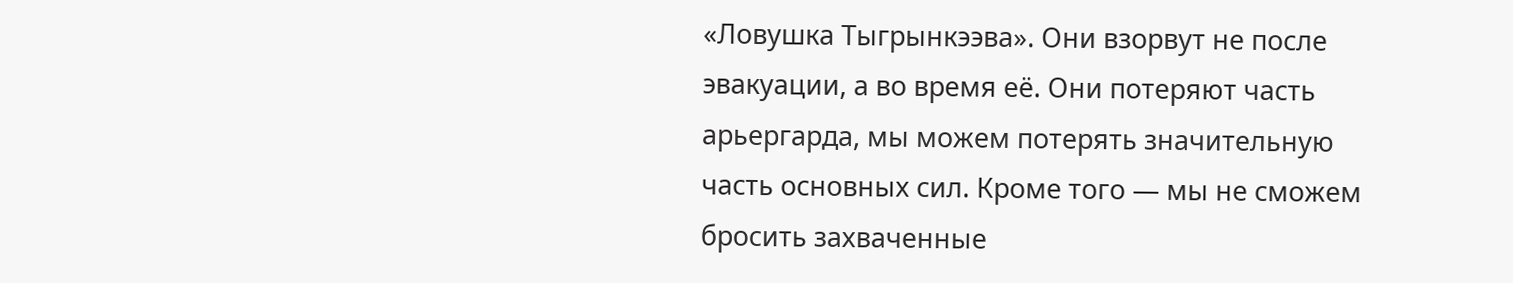«Ловушка Тыгрынкээва». Они взорвут не после эвакуации, а во время её. Они потеряют часть арьергарда, мы можем потерять значительную часть основных сил. Кроме того — мы не сможем бросить захваченные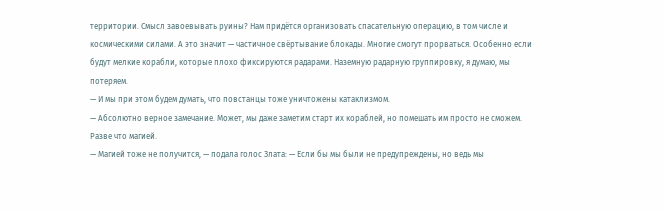территории. Смысл завоевывать руины? Нам придётся организовать спасательную операцию, в том числе и космическими силами. А это значит — частичное свёртывание блокады. Многие смогут прорваться. Особенно если будут мелкие корабли, которые плохо фиксируются радарами. Наземную радарную группировку, я думаю, мы потеряем.
— И мы при этом будем думать, что повстанцы тоже уничтожены катаклизмом.
— Абсолютно верное замечание. Может, мы даже заметим старт их кораблей, но помешать им просто не сможем. Разве что магией.
— Магией тоже не получится, — подала голос Злата: — Если бы мы были не предупреждены, но ведь мы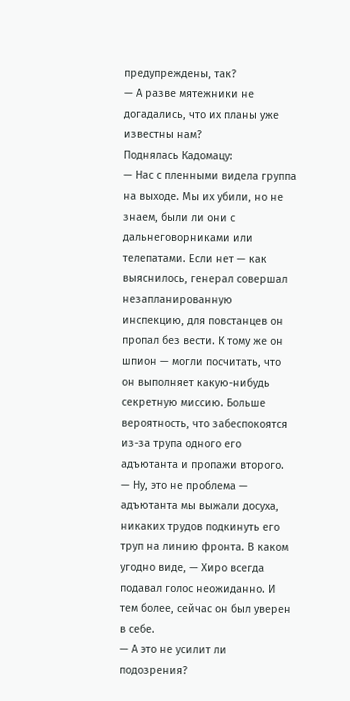предупреждены, так?
— А разве мятежники не догадались, что их планы уже известны нам?
Поднялась Кадомацу:
— Нас с пленными видела группа на выходе. Мы их убили, но не знаем, были ли они с дальнеговорниками или телепатами. Если нет — как выяснилось, генерал совершал незапланированную инспекцию, для повстанцев он пропал без вести. К тому же он шпион — могли посчитать, что он выполняет какую-нибудь секретную миссию. Больше вероятность, что забеспокоятся из-за трупа одного его адъютанта и пропажи второго.
— Ну, это не проблема — адъютанта мы выжали досуха, никаких трудов подкинуть его труп на линию фронта. В каком угодно виде, — Хиро всегда подавал голос неожиданно. И тем более, сейчас он был уверен в себе.
— А это не усилит ли подозрения?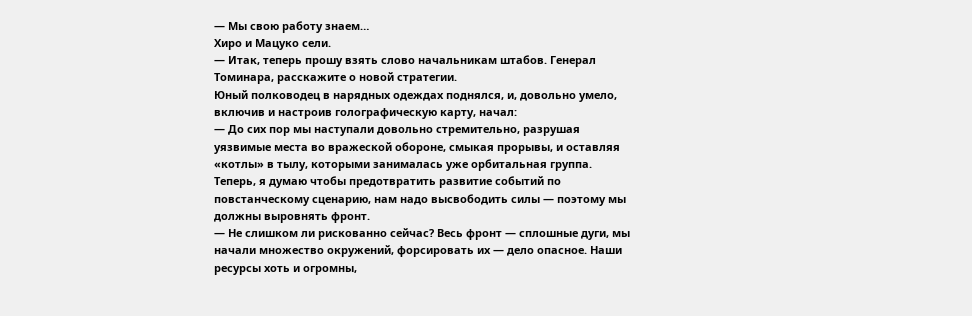— Мы свою работу знаем…
Хиро и Мацуко сели.
— Итак, теперь прошу взять слово начальникам штабов. Генерал Томинара, расскажите о новой стратегии.
Юный полководец в нарядных одеждах поднялся, и, довольно умело, включив и настроив голографическую карту, начал:
— До сих пор мы наступали довольно стремительно, разрушая уязвимые места во вражеской обороне, смыкая прорывы, и оставляя «котлы» в тылу, которыми занималась уже орбитальная группа. Теперь, я думаю чтобы предотвратить развитие событий по повстанческому сценарию, нам надо высвободить силы — поэтому мы должны выровнять фронт.
— Не слишком ли рискованно сейчас? Весь фронт — сплошные дуги, мы начали множество окружений, форсировать их — дело опасное. Наши ресурсы хоть и огромны,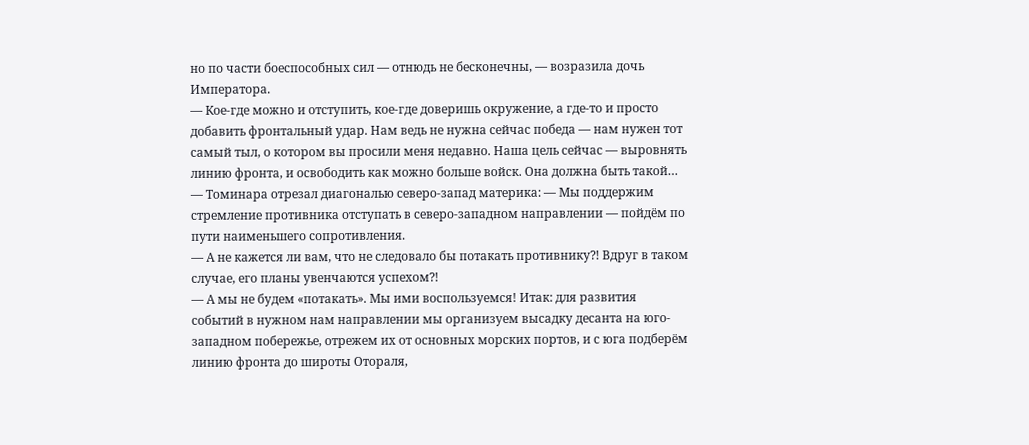но по части боеспособных сил — отнюдь не бесконечны, — возразила дочь Императора.
— Кое-где можно и отступить, кое-где доверишь окружение, а где-то и просто добавить фронтальный удар. Нам ведь не нужна сейчас победа — нам нужен тот самый тыл, о котором вы просили меня недавно. Наша цель сейчас — выровнять линию фронта, и освободить как можно больше войск. Она должна быть такой… — Томинара отрезал диагональю северо-запад материка: — Мы поддержим стремление противника отступать в северо-западном направлении — пойдём по пути наименьшего сопротивления.
— А не кажется ли вам, что не следовало бы потакать противнику⁈ Вдруг в таком случае, его планы увенчаются успехом⁈
— А мы не будем «потакать». Мы ими воспользуемся! Итак: для развития событий в нужном нам направлении мы организуем высадку десанта на юго-западном побережье, отрежем их от основных морских портов, и с юга подберём линию фронта до широты Отораля,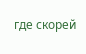где скорей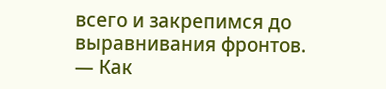всего и закрепимся до выравнивания фронтов.
— Как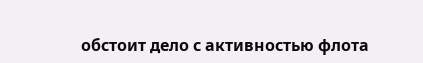обстоит дело с активностью флота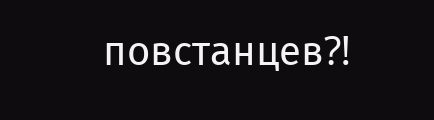повстанцев⁈